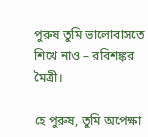পুরুষ তুমি ভালোবাসতে শিখে নাও – রবিশঙ্কর মৈত্রী।

হে পুরুষ, তুমি অপেক্ষা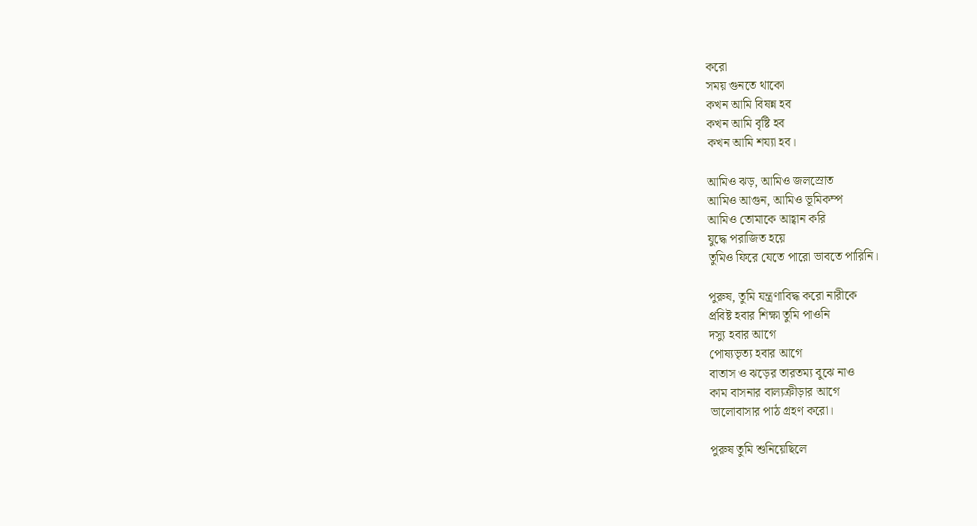করো
সময় গুনতে থাকো
কখন আমি বিষন্ন হব
কখন আমি বৃষ্টি হব
কখন আমি শয্যা হব।

আমিও ঝড়, আমিও জলস্রোত
আমিও আগুন, আমিও ভূমিকম্প
আমিও তোমাকে আহ্বান করি
যুদ্ধে পরাজিত হয়ে
তুমিও ফিরে যেতে পারো ভাবতে পারিনি।

পুরুষ, তুমি যন্ত্রণাবিদ্ধ করো নারীকে
প্রবিষ্ট হবার শিক্ষা তুমি পাওনি
দস্যু হবার আগে
পোষ্যভৃত্য হবার আগে
বাতাস ও ঝড়ের তারতম্য বুঝে নাও
কাম বাসনার বাল্যক্রীড়ার আগে
ভালোবাসার পাঠ গ্রহণ করো।

পুরুষ তুমি শুনিয়েছিলে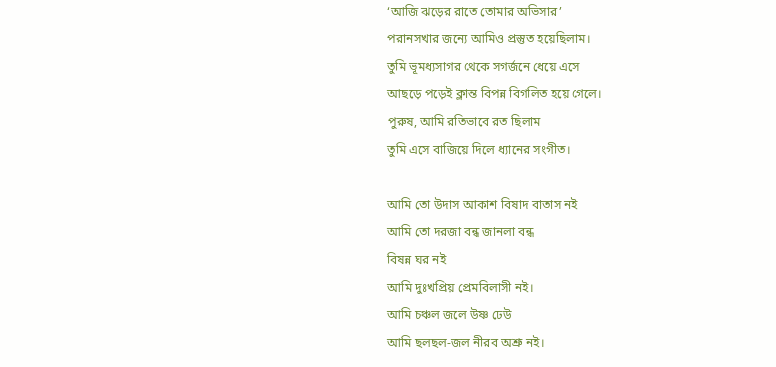‘আজি ঝড়ের রাতে তোমার অভিসার’
পরানসখার জন্যে আমিও প্রস্তুত হয়েছিলাম।
তুমি ভূমধ্যসাগর থেকে সগর্জনে ধেয়ে এসে
আছড়ে পড়েই ক্লান্ত বিপন্ন বিগলিত হয়ে গেলে।
পুরুষ, আমি রতিভাবে রত ছিলাম
তুমি এসে বাজিয়ে দিলে ধ্যানের সংগীত।

আমি তো উদাস আকাশ বিষাদ বাতাস নই
আমি তো দরজা বন্ধ জানলা বন্ধ
বিষন্ন ঘর নই
আমি দুঃখপ্রিয় প্রেমবিলাসী নই।
আমি চঞ্চল জলে উষ্ণ ঢেউ
আমি ছলছল-জল নীরব অশ্রু নই।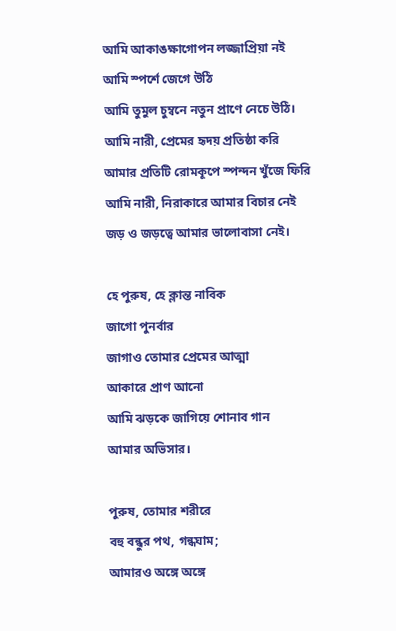আমি আকাঙক্ষাগোপন লজ্জাপ্রিয়া নই
আমি স্পর্শে জেগে উঠি
আমি তুমুল চুম্বনে নতুন প্রাণে নেচে উঠি।
আমি নারী, প্রেমের হৃদয় প্রতিষ্ঠা করি
আমার প্রতিটি রোমকূপে স্পন্দন খুঁজে ফিরি
আমি নারী, নিরাকারে আমার বিচার নেই
জড় ও জড়ত্বে আমার ভালোবাসা নেই।

হে পুরুষ, হে ক্লান্ত নাবিক
জাগো পুনর্বার
জাগাও তোমার প্রেমের আত্মা
আকারে প্রাণ আনো
আমি ঝড়কে জাগিয়ে শোনাব গান
আমার অভিসার।

পুরুষ, তোমার শরীরে
বহু বন্ধুর পথ, গন্ধঘাম;
আমারও অঙ্গে অঙ্গে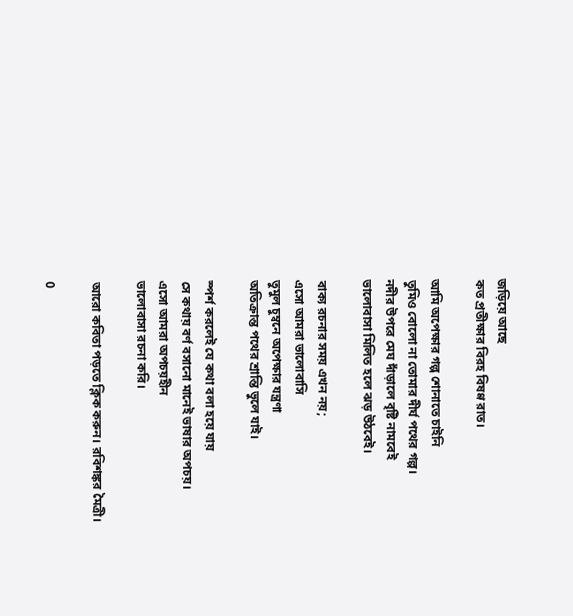জড়িয়ে আছে
কত প্রতীক্ষার বিরহ বিষণ্ণ রাত।

আমি অপেক্ষার গল্প শোনাতে চাইনি
তুমিও বোলো না তোমার দীর্ঘ পথের গল্প।
নদীর উপরে মেঘ দাঁড়ালে বৃষ্টি নামবেই
ভালোবাসা মিলিত হলে ঝড় উঠবেই।

বাক্য রচনার সময় এখন নয়;
এসো আমরা ভালোবাসি
তুমুল চুম্বনে অপেক্ষার যন্ত্রণা
অতিক্রান্ত পথের শ্রান্তি ভুলে যাই।

স্পর্শ করলেই যে কথা বলা হয়ে যায়
সে কথায় বর্ণ বসানো মানেই ভাষার অপচয়।
এসো আমরা অপচয়হীন
ভালোবাসা রচনা করি।

আরো কবিতা পড়তে ক্লিক করুন। রবিশঙ্কর মৈত্রী।

0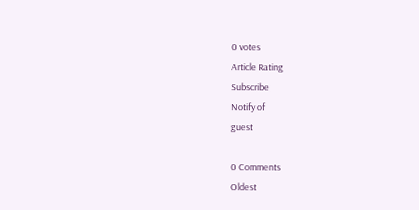0 votes
Article Rating
Subscribe
Notify of
guest

0 Comments
Oldest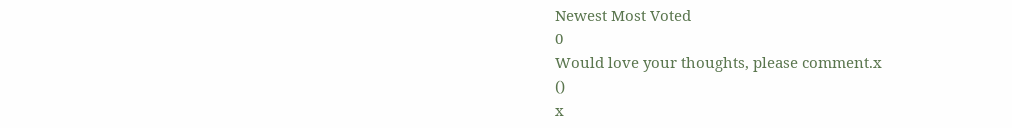Newest Most Voted
0
Would love your thoughts, please comment.x
()
x